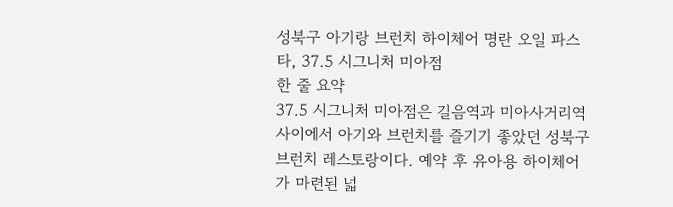성북구 아기랑 브런치 하이체어 명란 오일 파스타, 37.5 시그니처 미아점
한 줄 요약
37.5 시그니처 미아점은 길음역과 미아사거리역 사이에서 아기와 브런치를 즐기기 좋았던 성북구 브런치 레스토랑이다. 예약 후 유아용 하이체어가 마련된 넓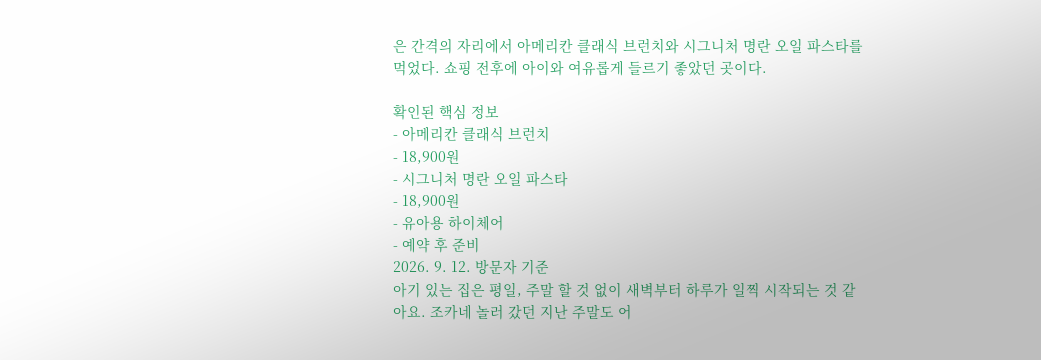은 간격의 자리에서 아메리칸 클래식 브런치와 시그니처 명란 오일 파스타를 먹었다. 쇼핑 전후에 아이와 여유롭게 들르기 좋았던 곳이다.

확인된 핵심 정보
- 아메리칸 클래식 브런치
- 18,900원
- 시그니처 명란 오일 파스타
- 18,900원
- 유아용 하이체어
- 예약 후 준비
2026. 9. 12. 방문자 기준
아기 있는 집은 평일, 주말 할 것 없이 새벽부터 하루가 일찍 시작되는 것 같아요. 조카네 놀러 갔던 지난 주말도 어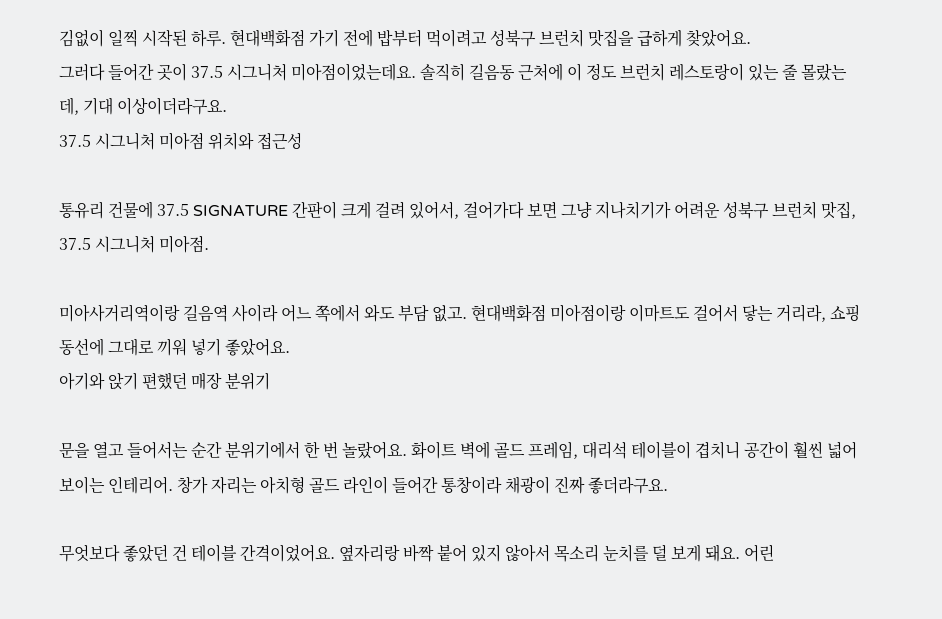김없이 일찍 시작된 하루. 현대백화점 가기 전에 밥부터 먹이려고 성북구 브런치 맛집을 급하게 찾았어요.
그러다 들어간 곳이 37.5 시그니처 미아점이었는데요. 솔직히 길음동 근처에 이 정도 브런치 레스토랑이 있는 줄 몰랐는데, 기대 이상이더라구요.
37.5 시그니처 미아점 위치와 접근성

통유리 건물에 37.5 SIGNATURE 간판이 크게 걸려 있어서, 걸어가다 보면 그냥 지나치기가 어려운 성북구 브런치 맛집, 37.5 시그니처 미아점.

미아사거리역이랑 길음역 사이라 어느 쪽에서 와도 부담 없고. 현대백화점 미아점이랑 이마트도 걸어서 닿는 거리라, 쇼핑 동선에 그대로 끼워 넣기 좋았어요.
아기와 앉기 편했던 매장 분위기

문을 열고 들어서는 순간 분위기에서 한 번 놀랐어요. 화이트 벽에 골드 프레임, 대리석 테이블이 겹치니 공간이 훨씬 넓어 보이는 인테리어. 창가 자리는 아치형 골드 라인이 들어간 통창이라 채광이 진짜 좋더라구요.

무엇보다 좋았던 건 테이블 간격이었어요. 옆자리랑 바짝 붙어 있지 않아서 목소리 눈치를 덜 보게 돼요. 어린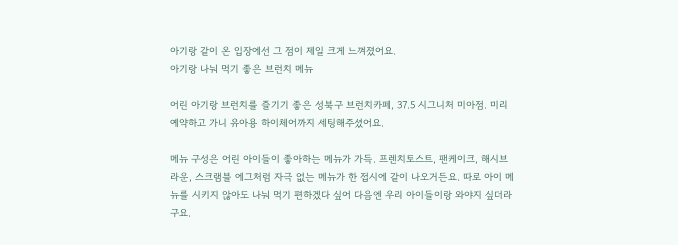아기랑 같이 온 입장에선 그 점이 제일 크게 느껴졌어요.
아기랑 나눠 먹기 좋은 브런치 메뉴

어린 아기랑 브런치를 즐기기 좋은 성북구 브런치카페, 37.5 시그니처 미아점. 미리 예약하고 가니 유아용 하이체어까지 세팅해주셨어요.

메뉴 구성은 어린 아이들이 좋아하는 메뉴가 가득. 프렌치토스트, 팬케이크, 해시브라운, 스크램블 에그처럼 자극 없는 메뉴가 한 접시에 같이 나오거든요. 따로 아이 메뉴를 시키지 않아도 나눠 먹기 편하겠다 싶어 다음엔 우리 아이들이랑 와야지 싶더라구요.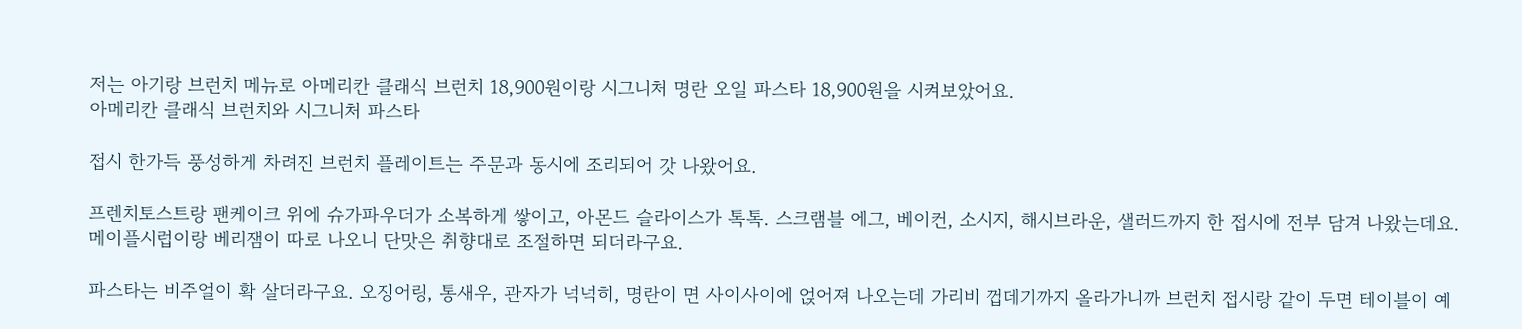저는 아기랑 브런치 메뉴로 아메리칸 클래식 브런치 18,900원이랑 시그니처 명란 오일 파스타 18,900원을 시켜보았어요.
아메리칸 클래식 브런치와 시그니처 파스타

접시 한가득 풍성하게 차려진 브런치 플레이트는 주문과 동시에 조리되어 갓 나왔어요.

프렌치토스트랑 팬케이크 위에 슈가파우더가 소복하게 쌓이고, 아몬드 슬라이스가 톡톡. 스크램블 에그, 베이컨, 소시지, 해시브라운, 샐러드까지 한 접시에 전부 담겨 나왔는데요. 메이플시럽이랑 베리잼이 따로 나오니 단맛은 취향대로 조절하면 되더라구요.

파스타는 비주얼이 확 살더라구요. 오징어링, 통새우, 관자가 넉넉히, 명란이 면 사이사이에 얹어져 나오는데 가리비 껍데기까지 올라가니까 브런치 접시랑 같이 두면 테이블이 예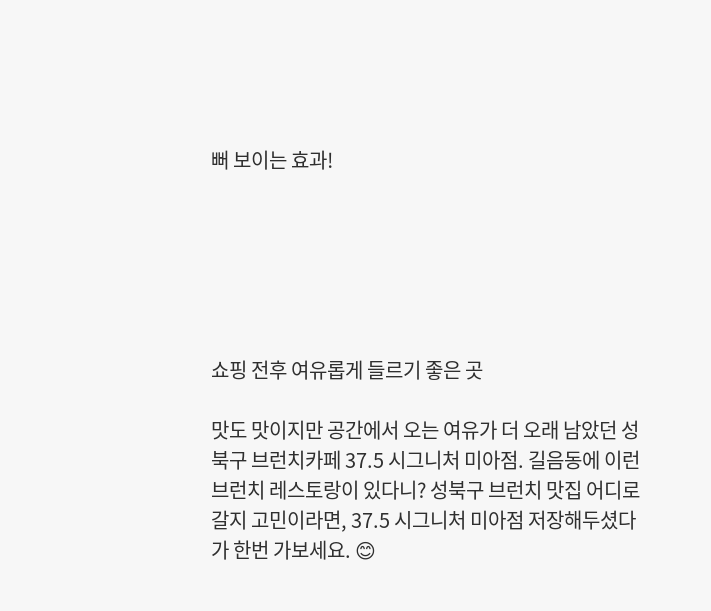뻐 보이는 효과!






쇼핑 전후 여유롭게 들르기 좋은 곳

맛도 맛이지만 공간에서 오는 여유가 더 오래 남았던 성북구 브런치카페 37.5 시그니처 미아점. 길음동에 이런 브런치 레스토랑이 있다니? 성북구 브런치 맛집 어디로 갈지 고민이라면, 37.5 시그니처 미아점 저장해두셨다가 한번 가보세요. 😊